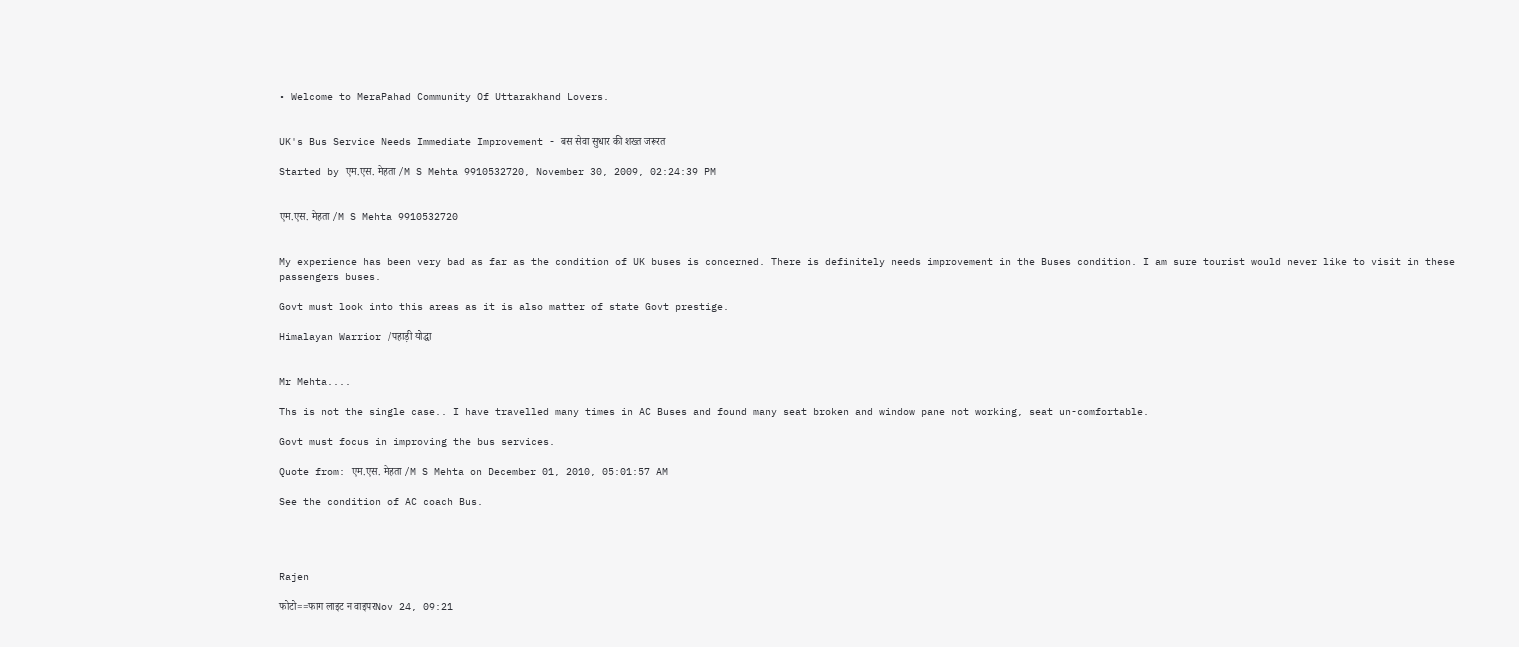• Welcome to MeraPahad Community Of Uttarakhand Lovers.


UK's Bus Service Needs Immediate Improvement - बस सेवा सुधार की शख्त जरूरत

Started by एम.एस. मेहता /M S Mehta 9910532720, November 30, 2009, 02:24:39 PM


एम.एस. मेहता /M S Mehta 9910532720


My experience has been very bad as far as the condition of UK buses is concerned. There is definitely needs improvement in the Buses condition. I am sure tourist would never like to visit in these passengers buses.

Govt must look into this areas as it is also matter of state Govt prestige.

Himalayan Warrior /पहाड़ी योद्धा


Mr Mehta....

Ths is not the single case.. I have travelled many times in AC Buses and found many seat broken and window pane not working, seat un-comfortable.

Govt must focus in improving the bus services.

Quote from: एम.एस. मेहता /M S Mehta on December 01, 2010, 05:01:57 AM

See the condition of AC coach Bus.




Rajen

फोटो==फाग लाइट न वाइपरNov 24, 09:21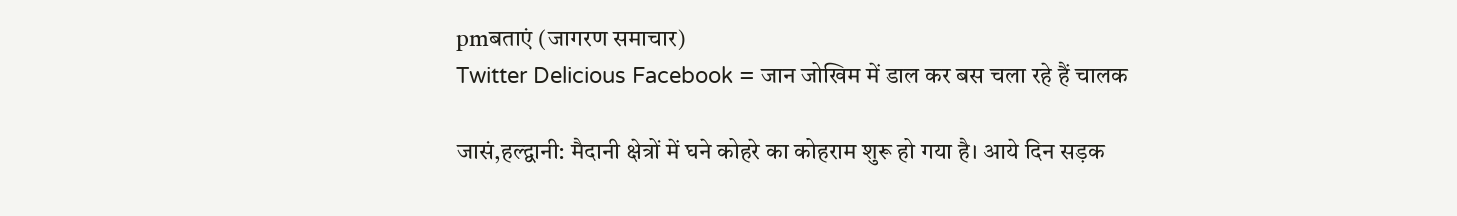pmबताएं (जागरण समाचार)
Twitter Delicious Facebook = जान जोखिम में डाल कर बस चला रहे हैं चालक

जासं,हल्द्वानी: मैदानी क्षेत्रों में घने कोहरे का कोहराम शुरू हो गया है। आये दिन सड़क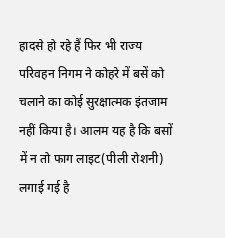हादसे हो रहे हैं फिर भी राज्य परिवहन निगम ने कोहरे में बसें को चलाने का कोई सुरक्षात्मक इंतजाम नहीं किया है। आलम यह है कि बसों में न तो फाग लाइट(पीली रोशनी) लगाई गई है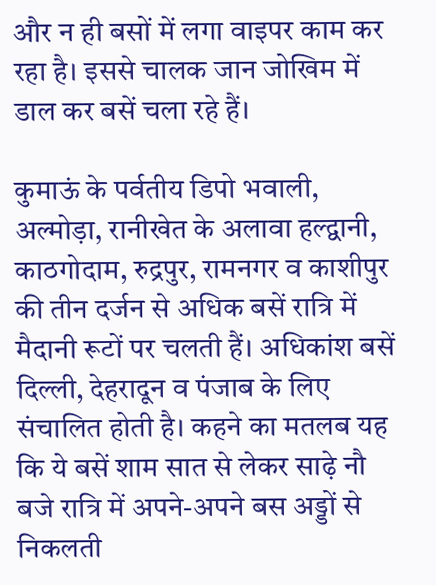और न ही बसों में लगा वाइपर काम कर रहा है। इससे चालक जान जोखिम में डाल कर बसें चला रहे हैं।

कुमाऊं के पर्वतीय डिपो भवाली, अल्मोड़ा, रानीखेत के अलावा हल्द्वानी, काठगोदाम, रुद्रपुर, रामनगर व काशीपुर की तीन दर्जन से अधिक बसें रात्रि में मैदानी रूटों पर चलती हैं। अधिकांश बसें दिल्ली, देहरादून व पंजाब के लिए संचालित होती है। कहने का मतलब यह कि ये बसें शाम सात से लेकर साढ़े नौ बजे रात्रि में अपने-अपने बस अड्डों से निकलती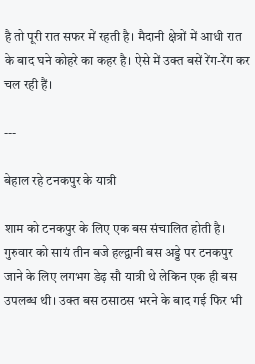है तो पूरी रात सफर में रहती है। मैदानी क्षेत्रों में आधी रात के बाद घने कोहरे का कहर है। ऐसे में उक्त बसें रेंग-रेंग कर चल रही हैं।

---

बेहाल रहे टनकपुर के यात्री

शाम को टनकपुर के लिए एक बस संचालित होती है। गुरुवार को सायं तीन बजे हल्द्वानी बस अड्डे पर टनकपुर जाने के लिए लगभग डेढ़ सौ यात्री थे लेकिन एक ही बस उपलब्ध थी। उक्त बस ठसाठस भरने के बाद गई फिर भी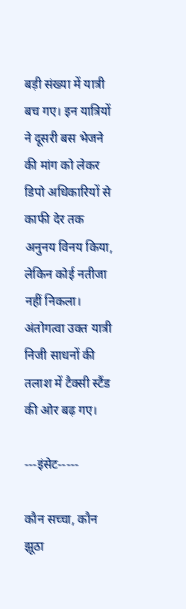बड़ी संख्या में यात्री बच गए। इन यात्रियों ने दूसरी बस भेजने की मांग को लेकर डिपो अधिकारियों से काफी देर तक अनुनय विनय किया, लेकिन कोई नतीजा नहीं निकला। अंतोगत्वा उक्त यात्री निजी साधनों की तलाश में टैक्सी स्टैंड की ओर बढ़ गए।

---इंसेट-----

कौन सच्चा, कौन झूठा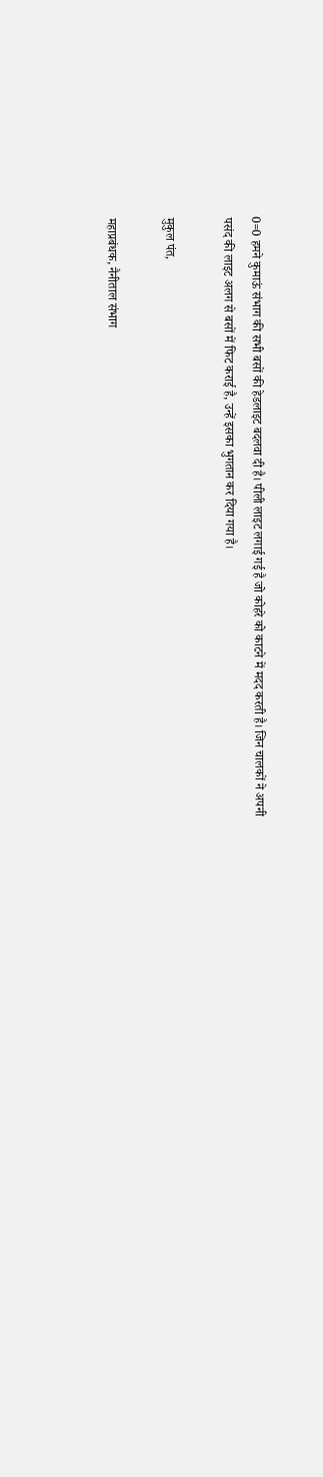0=0 हमने कुमाऊं संभाग की सभी बसों की हेडलाइट बदलवा दी है। पीली लाइट लगाई गई है जो कोहरे को काटने में मदद करती है। जिन चालकों ने अपनी पसंद की लाइट अलग से बसों में फिट कराई है, उन्हें इसका भुगतान कर दिया गया है।

मुकुल पंत,

महाप्रबंधक, नैनीताल संभाग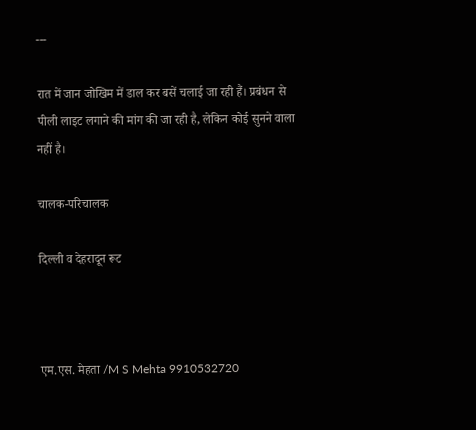---

रात में जान जोखिम में डाल कर बसें चलाई जा रही हैं। प्रबंधन से पीली लाइट लगाने की मांग की जा रही है, लेकिन कोई सुनने वाला नहीं है।

चालक-परिचालक

दिल्ली व देहरादून रूट



एम.एस. मेहता /M S Mehta 9910532720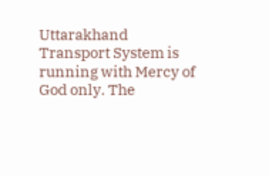Uttarakhand Transport System is running with Mercy of God only. The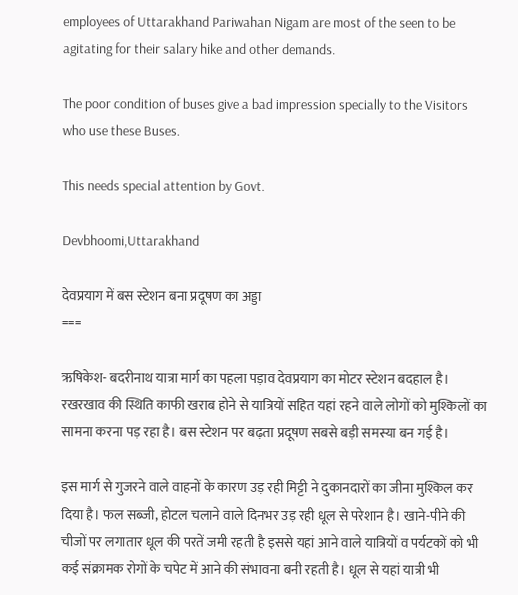employees of Uttarakhand Pariwahan Nigam are most of the seen to be agitating for their salary hike and other demands.

The poor condition of buses give a bad impression specially to the Visitors who use these Buses.

This needs special attention by Govt.

Devbhoomi,Uttarakhand

देवप्रयाग में बस स्टेशन बना प्रदूषण का अड्डा
===

ऋषिकेश- बदरीनाथ यात्रा मार्ग का पहला पड़ाव देवप्रयाग का मोटर स्टेशन बदहाल है। रखरखाव की स्थिति काफी खराब होने से यात्रियों सहित यहां रहने वाले लोगों को मुश्किलों का सामना करना पड़ रहा है। बस स्टेशन पर बढ़ता प्रदूषण सबसे बड़ी समस्या बन गई है।

इस मार्ग से गुजरने वाले वाहनों के कारण उड़ रही मिट्टी ने दुकानदारों का जीना मुश्किल कर दिया है। फल सब्जी, होटल चलाने वाले दिनभर उड़ रही धूल से परेशान है। खाने-पीने की चीजों पर लगातार धूल की परतें जमी रहती है इससे यहां आने वाले यात्रियों व पर्यटकों को भी कई संक्रामक रोगों के चपेट में आने की संभावना बनी रहती है। धूल से यहां यात्री भी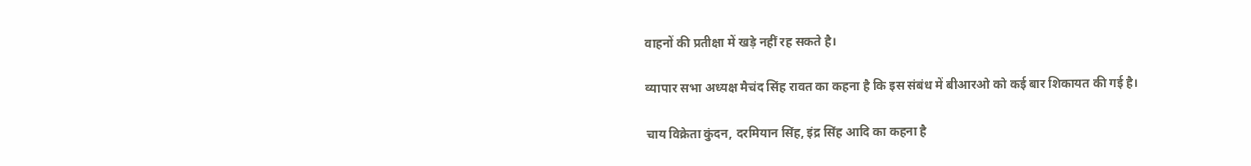वाहनों की प्रतीक्षा में खड़े नहीं रह सकते है।

व्यापार सभा अध्यक्ष मैचंद सिंह रावत का कहना है कि इस संबंध में बीआरओ को कई बार शिकायत की गई है।

चाय विक्रेता कुंदन, दरमियान सिंह, इंद्र सिंह आदि का कहना है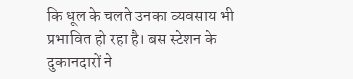कि धूल के चलते उनका व्यवसाय भी प्रभावित हो रहा है। बस स्टेशन के दुकानदारों ने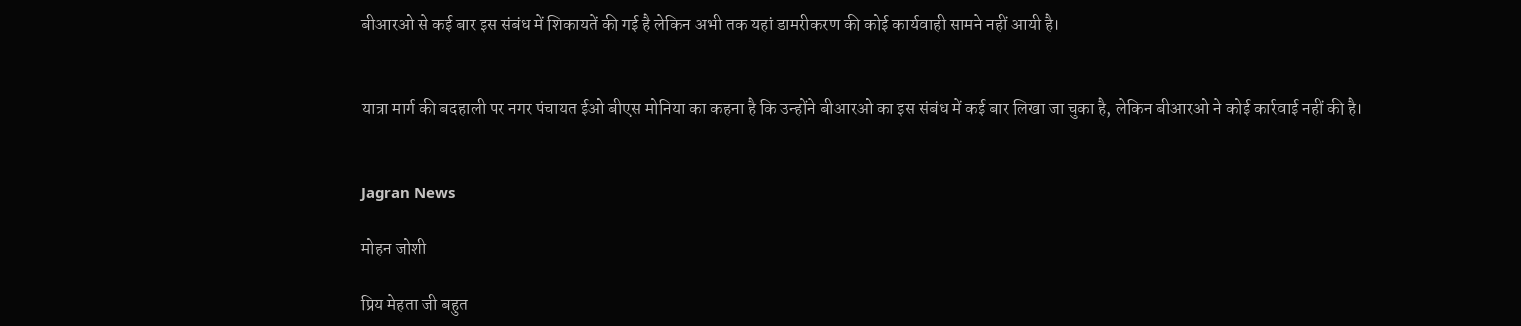बीआरओ से कई बार इस संबंध में शिकायतें की गई है लेकिन अभी तक यहां डामरीकरण की कोई कार्यवाही सामने नहीं आयी है।


यात्रा मार्ग की बदहाली पर नगर पंचायत ईओ बीएस मोनिया का कहना है कि उन्होंने बीआरओ का इस संबंध में कई बार लिखा जा चुका है, लेकिन बीआरओ ने कोई कार्रवाई नहीं की है।


Jagran News

मोहन जोशी

प्रिय मेहता जी बहुत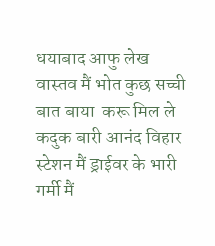धयाबाद आफु लेख वास्तव मैं भोत कुछ सच्ची बात बाया  करू मिल ले कदुक बारी आनंद विहार स्टेशन मैं ड्राईवर के भारी गर्मी मैं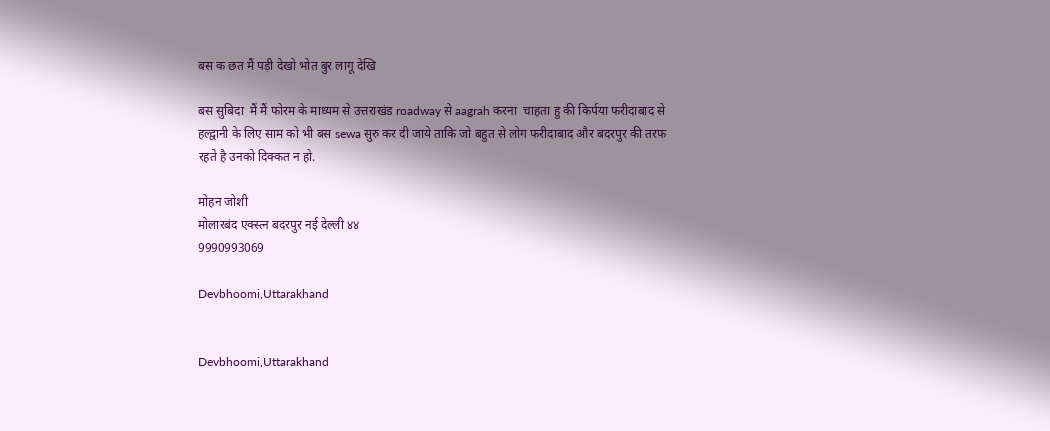बस क छत मैं पड़ी देखो भोत बुर लागू देखि

बस सुबिदा  मैं मैं फोरम के माध्यम से उत्तराखंड roadway से aagrah करना  चाहता हु की किर्पया फरीदाबाद से हल्द्वानी के लिए साम को भी बस sewa सुरु कर दी जाये ताकि जो बहुत से लोग फरीदाबाद और बदरपुर की तरफ रहते है उनको दिक्कत न हो.

मोहन जोशी
मोलारबंद एक्स्त्न बदरपुर नई देल्ली ४४
9990993069

Devbhoomi,Uttarakhand


Devbhoomi,Uttarakhand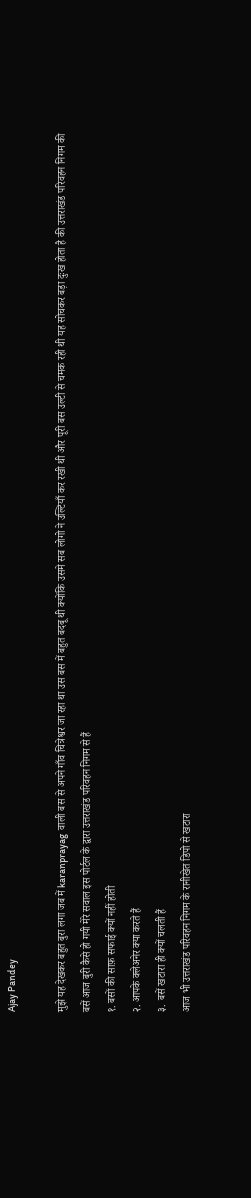Ajay Pandey

मुझे यह देखकर बहुत बुरा लगा जब में karanprayag  वाली बस से अपने गाँव चित्रेश्वर जा रहा था उस बस में बहुत बदबू थी क्योंकि उसमे सब लोगो ने उल्टियाँ कर रखी थी और पूरी बस उल्टी से चमक रही थी यह सोचकर बड़ा दुःख होता है की उत्तराखंड परिवहन निगम की बसें आज बुरी कैसे हो गयी मेरे सवाल इस पोर्टल के द्वारा उत्तराखंड परिवहन निगम से हैं
१. बसों की साफ़ सफाई क्यों नहीं होती
२. आपके क्लेअनेर क्या करते हैं
३.  बसें खटारा ही क्यों चलती हैं
आज भी उत्तराखंड परिवहन निगम के रानीखेत डिपो से खटारा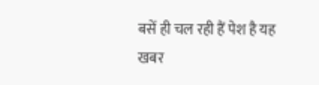बसें ही चल रही हैं पेश है यह खबर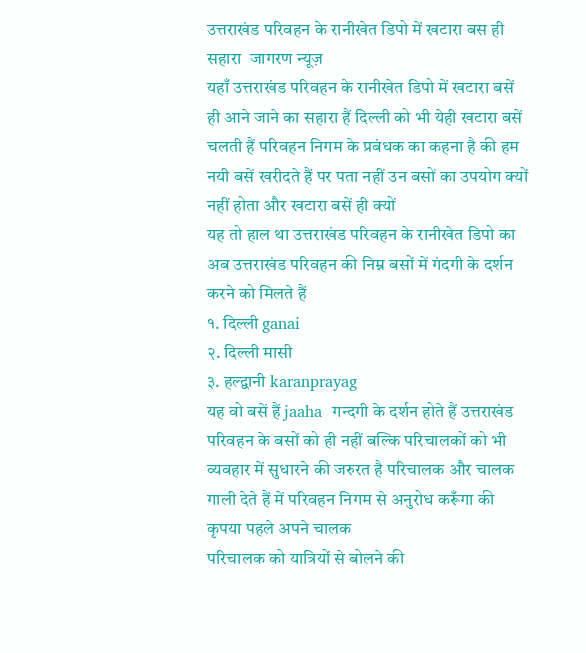उत्तराखंड परिवहन के रानीखेत डिपो में खटारा बस ही सहारा  जागरण न्यूज़
यहाँ उत्तराखंड परिवहन के रानीखेत डिपो में खटारा बसें ही आने जाने का सहारा हैं दिल्ली को भी येही खटारा बसें चलती हैं परिवहन निगम के प्रबंधक का कहना है की हम नयी बसें खरीदते हैं पर पता नहीं उन बसों का उपयोग क्यों नहीं होता और खटारा बसें ही क्यों
यह तो हाल था उत्तराखंड परिवहन के रानीखेत डिपो का अब उत्तराखंड परिवहन की निम्न बसों में गंदगी के दर्शन करने को मिलते हैं
१. दिल्ली ganai
२. दिल्ली मासी
३. हल्द्वानी karanprayag
यह वो बसें हैं jaaha  गन्दगी के दर्शन होते हैं उत्तराखंड परिवहन के बसों को ही नहीं बल्कि परिचालकों को भी व्यवहार में सुधारने की जरुरत है परिचालक और चालक गाली देते हैं में परिवहन निगम से अनुरोध करूँगा की कृपया पहले अपने चालक
परिचालक को यात्रियों से बोलने की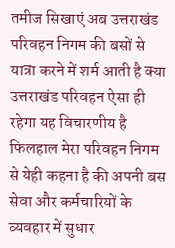तमीज सिखाएं अब उत्तराखंड परिवहन निगम की बसों से यात्रा करने में शर्म आती है क्या उत्तराखंड परिवहन ऐसा ही रहेगा यह विचारणीय है फिलहाल मेरा परिवहन निगम से येही कहना है की अपनी बस सेवा और कर्मचारियों के व्यवहार में सुधार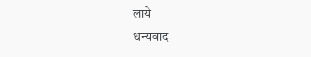लाये
धन्यवाद